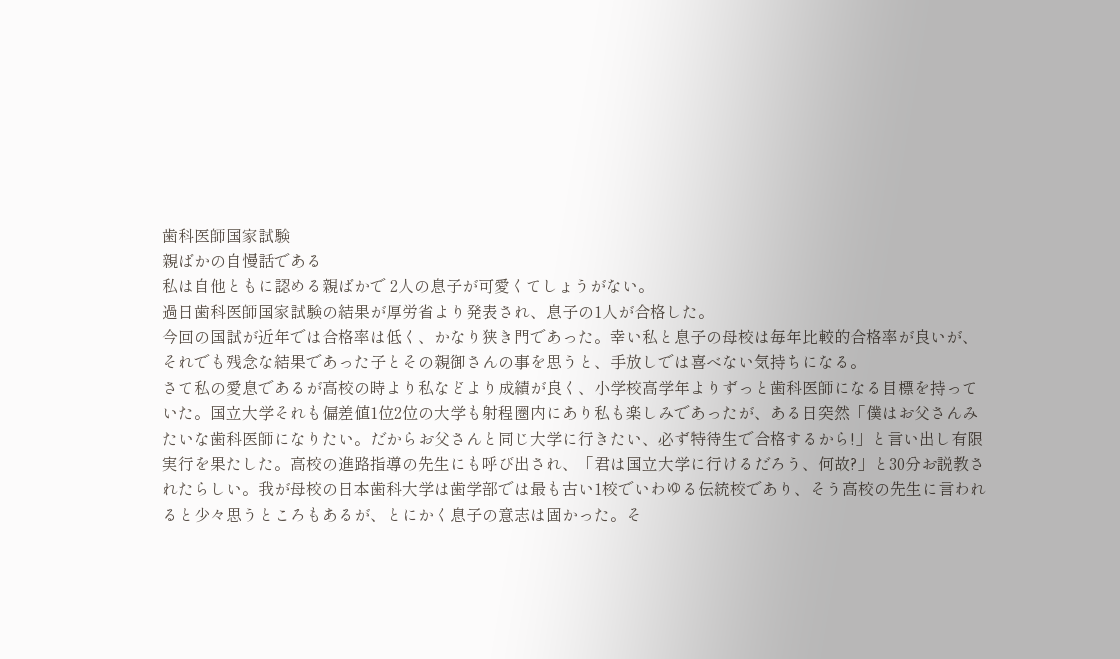歯科医師国家試験
親ばかの自慢話である
私は自他ともに認める親ばかで 2人の息子が可愛くてしょうがない。
過日歯科医師国家試験の結果が厚労省より発表され、息子の1人が合格した。
今回の国試が近年では合格率は低く、かなり狭き門であった。幸い私と息子の母校は毎年比較的合格率が良いが、それでも残念な結果であった子とその親御さんの事を思うと、手放しでは喜べない気持ちになる。
さて私の愛息であるが高校の時より私などより成績が良く、小学校高学年よりずっと歯科医師になる目標を持っていた。国立大学それも偏差値1位2位の大学も射程圏内にあり私も楽しみであったが、ある日突然「僕はお父さんみたいな歯科医師になりたい。だからお父さんと同じ大学に行きたい、必ず特待生で合格するから!」と言い出し有限実行を果たした。高校の進路指導の先生にも呼び出され、「君は国立大学に行けるだろう、何故?」と30分お説教されたらしい。我が母校の日本歯科大学は歯学部では最も古い1校でいわゆる伝統校であり、そう高校の先生に言われると少々思うところもあるが、とにかく息子の意志は固かった。そ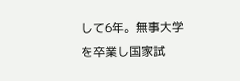して6年。無事大学を卒業し国家試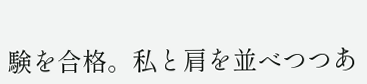験を合格。私と肩を並べつつあ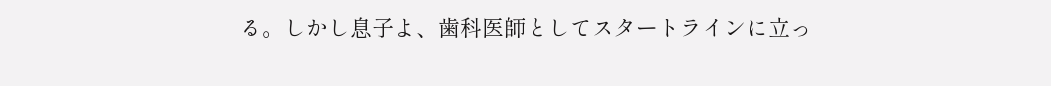る。しかし息子よ、歯科医師としてスタートラインに立っ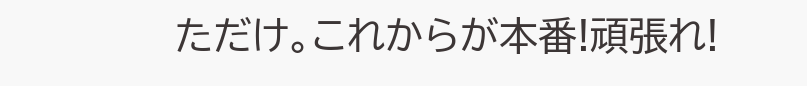ただけ。これからが本番!頑張れ!